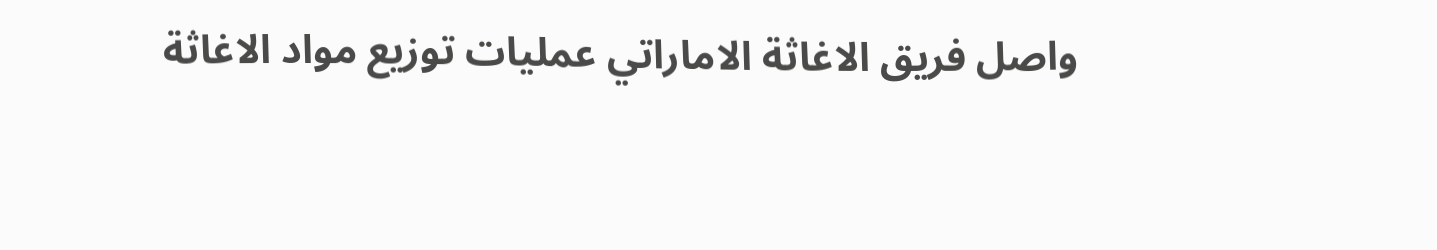واصل فريق الاغاثة الاماراتي عمليات توزيع مواد الاغاثة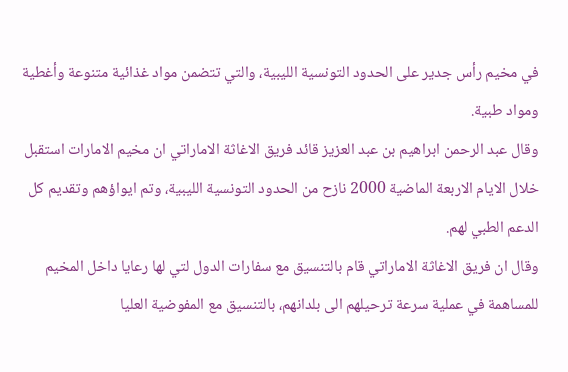في مخيم رأس جدير على الحدود التونسية الليبية، والتي تتضمن مواد غذائية متنوعة وأغطية ومواد طبية.
وقال عبد الرحمن ابراهيم بن عبد العزيز قائد فريق الاغاثة الاماراتي ان مخيم الامارات استقبل خلال الايام الاربعة الماضية 2000 نازح من الحدود التونسية الليبية، وتم ايواؤهم وتقديم كل الدعم الطبي لهم.
وقال ان فريق الاغاثة الاماراتي قام بالتنسيق مع سفارات الدول لتي لها رعايا داخل المخيم للمساهمة في عملية سرعة ترحيلهم الى بلدانهم، بالتنسيق مع المفوضية العليا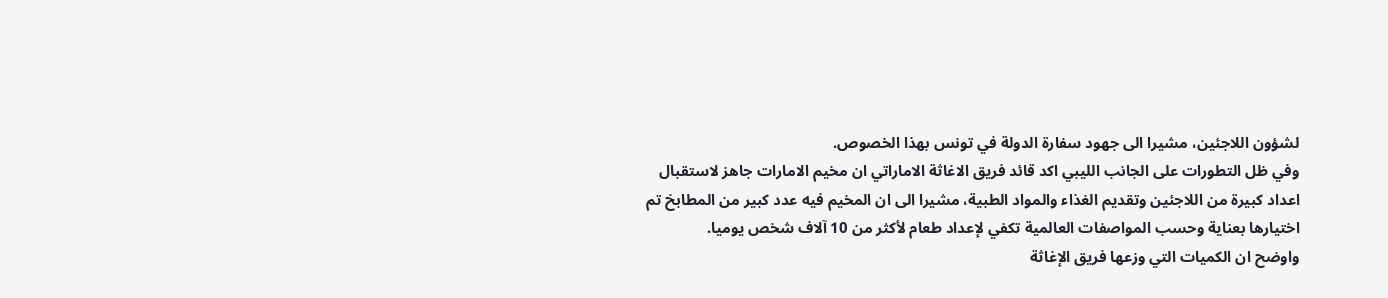لشؤون اللاجئين، مشيرا الى جهود سفارة الدولة في تونس بهذا الخصوص.
وفي ظل التطورات على الجانب الليبي اكد قائد فريق الاغاثة الاماراتي ان مخيم الامارات جاهز لاستقبال اعداد كبيرة من اللاجئين وتقديم الغذاء والمواد الطبية، مشيرا الى ان المخيم فيه عدد كبير من المطابخ تم اختيارها بعناية وحسب المواصفات العالمية تكفي لإعداد طعام لأكثر من 10 آلاف شخص يوميا.
واوضح ان الكميات التي وزعها فريق الإغاثة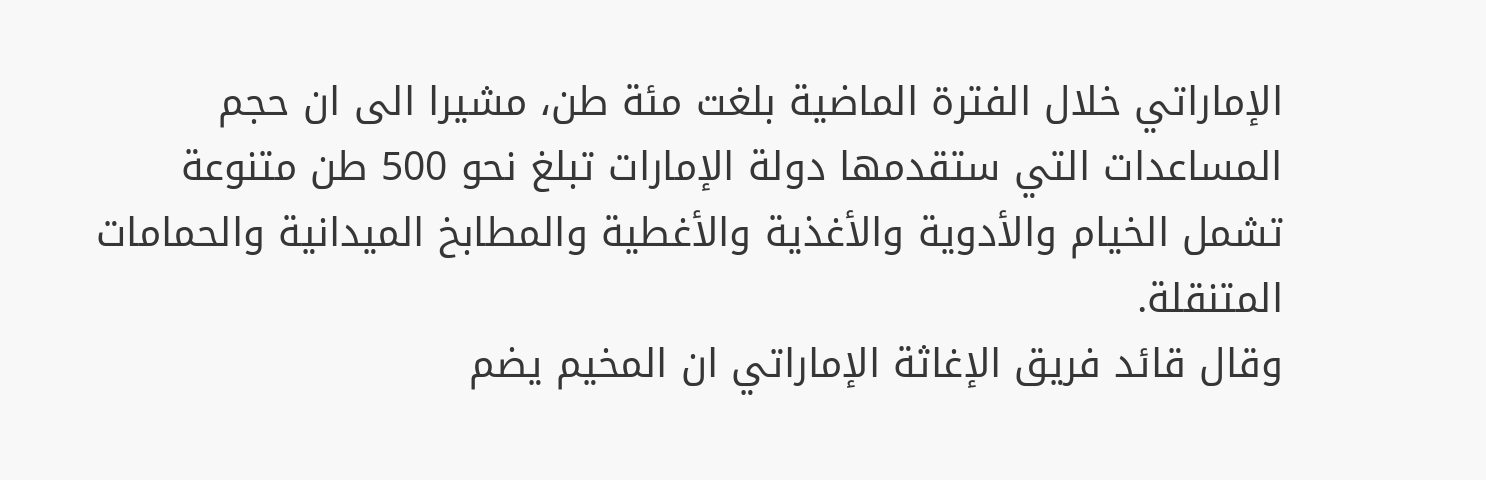الإماراتي خلال الفترة الماضية بلغت مئة طن، مشيرا الى ان حجم المساعدات التي ستقدمها دولة الإمارات تبلغ نحو 500 طن متنوعة تشمل الخيام والأدوية والأغذية والأغطية والمطابخ الميدانية والحمامات المتنقلة.
وقال قائد فريق الإغاثة الإماراتي ان المخيم يضم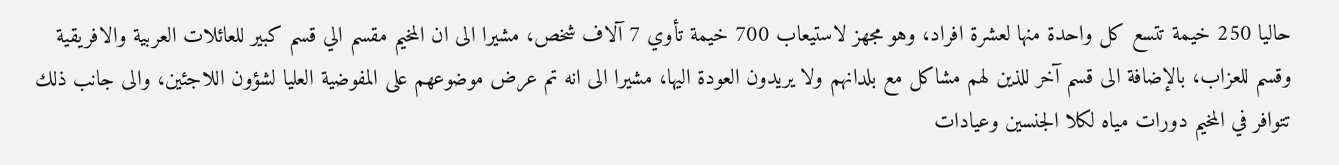حاليا 250 خيمة تتسع كل واحدة منها لعشرة افراد، وهو مجهز لاستيعاب 700 خيمة تأوي 7 آلاف شخص، مشيرا الى ان المخيم مقسم الي قسم كبير للعائلات العربية والافريقية وقسم للعزاب، بالإضافة الى قسم آخر للذين لهم مشاكل مع بلدانهم ولا يريدون العودة اليها، مشيرا الى انه تم عرض موضوعهم على المفوضية العليا لشؤون اللاجئين، والى جانب ذلك تتوافر في المخيم دورات مياه لكلا الجنسين وعيادات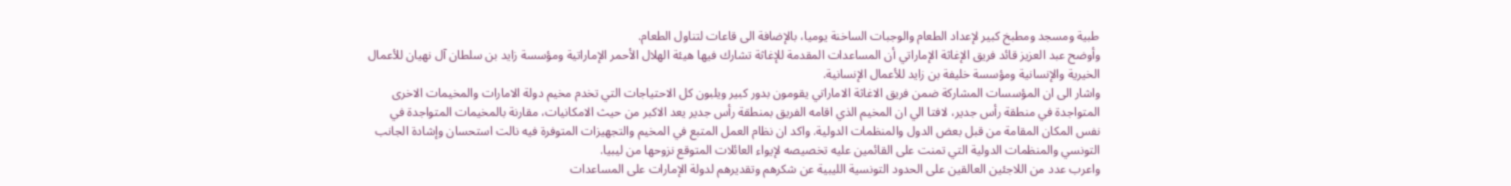طبية ومسجد ومطبخ كبير لإعداد الطعام والوجبات الساخنة يوميا، بالإضافة الى قاعات لتناول الطعام.
وأوضح عبد العزيز قائد فريق الإغاثة الإماراتي أن المساعدات المقدمة للإغاثة تشارك فيها هيئة الهلال الأحمر الإماراتية ومؤسسة زايد بن سلطان آل نهيان للأعمال الخيرية والإنسانية ومؤسسة خليفة بن زايد للأعمال الإنسانية.
واشار الى ان المؤسسات المشاركة ضمن فريق الاغاثة الاماراتي يقومون بدور كبير ويلبون كل الاحتياجات التي تخدم مخيم دولة الامارات والمخيمات الاخرى المتواجدة في منطقة رأس جدير، لافتا الي ان المخيم الذي اقامه الفريق بمنطقة رأس جدير يعد الاكبر من حيث الامكانيات، مقارنة بالمخيمات المتواجدة في نفس المكان المقامة من قبل بعض الدول والمنظمات الدولية. واكد ان نظام العمل المتبع في المخيم والتجهيزات المتوفرة فيه نالت استحسان وإشادة الجانب التونسي والمنظمات الدولية التي تمنت على القائمين عليه تخصيصه لإيواء العائلات المتوقع نزوحها من ليبيا.
واعرب عدد من اللاجئين العالقين على الحدود التونسية الليبية عن شكرهم وتقديرهم لدولة الإمارات على المساعدات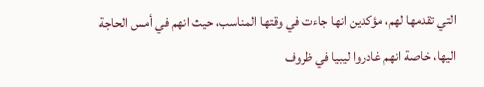التي تقدمها لهم، مؤكدين انها جاءت في وقتها المناسب، حيث انهم في أمس الحاجة اليها، خاصة انهم غادروا ليبيا في ظروف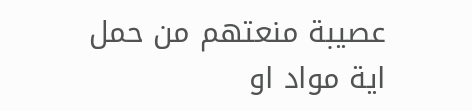عصيبة منعتهم من حمل اية مواد او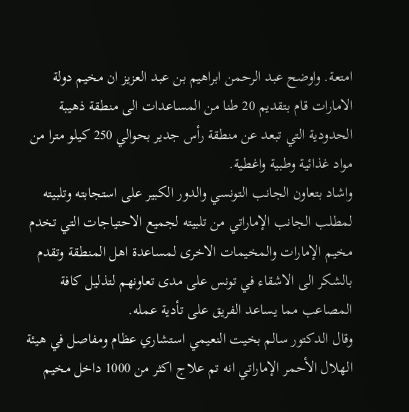امتعة. واوضح عبد الرحمن ابراهيم بن عبد العزيز ان مخيم دولة الامارات قام بتقديم 20 طنا من المساعدات الى منطقة ذهيبة الحدودية التي تبعد عن منطقة رأس جدير بحوالي 250 كيلو مترا من مواد غذائية وطبية واغطية.
واشاد بتعاون الجانب التونسي والدور الكبير على استجابته وتلبيته لمطلب الجانب الإماراتي من تلبيته لجميع الاحتياجات التي تخدم مخيم الإمارات والمخيمات الاخرى لمساعدة اهل المنطقة وتقدم بالشكر الى الاشقاء في تونس على مدى تعاونهم لتذليل كافة المصاعب مما يساعد الفريق على تأدية عمله.
وقال الدكتور سالم بخيت النعيمي استشاري عظام ومفاصل في هيئة الهلال الأحمر الإماراتي انه تم علاج اكثر من 1000 داخل مخيم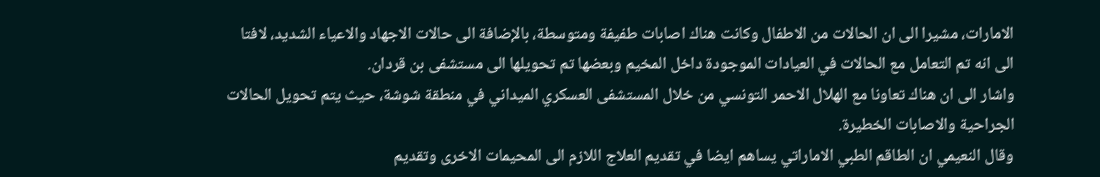الامارات، مشيرا الى ان الحالات من الاطفال وكانت هناك اصابات طفيفة ومتوسطة، بالإضافة الى حالات الاجهاد والاعياء الشديد، لافتا الى انه تم التعامل مع الحالات في العيادات الموجودة داخل المخيم وبعضها تم تحويلها الى مستشفى بن قردان.
واشار الى ان هناك تعاونا مع الهلال الاحمر التونسي من خلال المستشفى العسكري الميداني في منطقة شوشة، حيث يتم تحويل الحالات الجراحية والاصابات الخطيرة.
وقال النعيمي ان الطاقم الطبي الاماراتي يساهم ايضا في تقديم العلاج اللازم الى المحيمات الاخرى وتقديم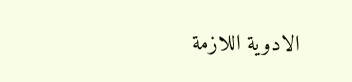الادوية اللازمة